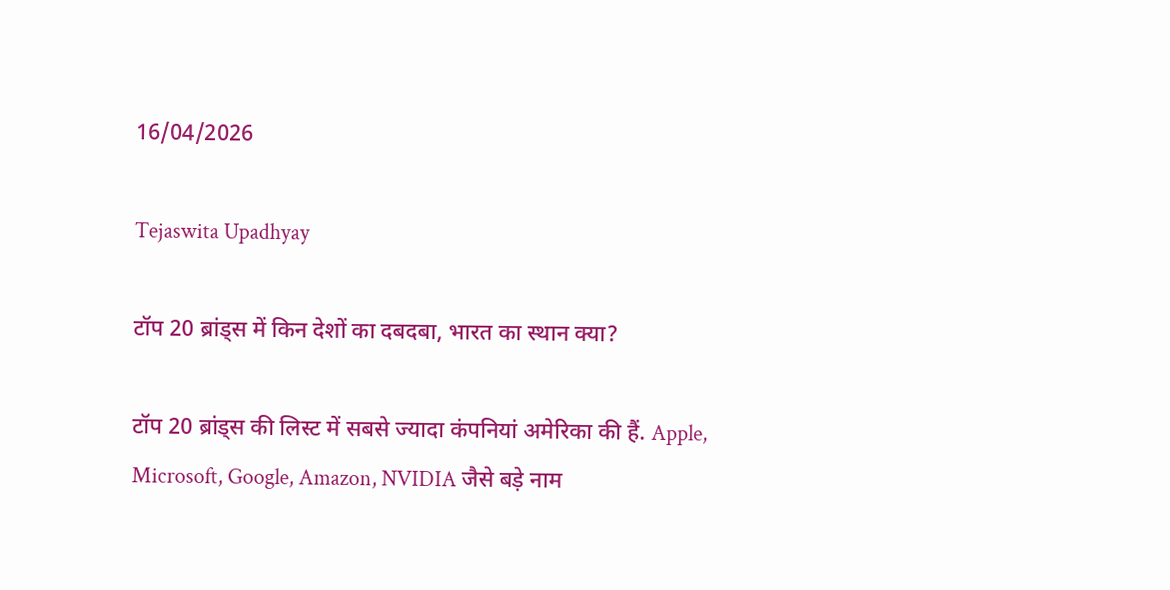16/04/2026

Tejaswita Upadhyay

टॉप 20 ब्रांड्स में किन देशों का दबदबा, भारत का स्थान क्या?

टॉप 20 ब्रांड्स की लिस्ट में सबसे ज्यादा कंपनियां अमेरिका की हैं. Apple, Microsoft, Google, Amazon, NVIDIA जैसे बड़े नाम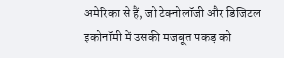अमेरिका से हैं, जो टेक्नोलॉजी और डिजिटल इकोनॉमी में उसकी मजबूत पकड़ को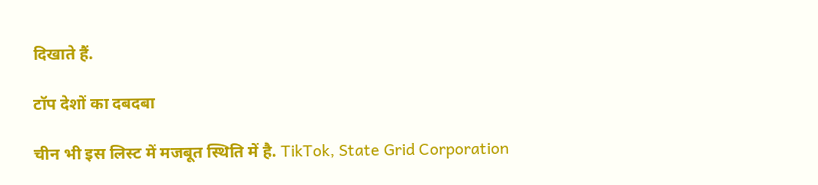दिखाते हैं.

टॉप देशों का दबदबा

चीन भी इस लिस्ट में मजबूत स्थिति में है. TikTok, State Grid Corporation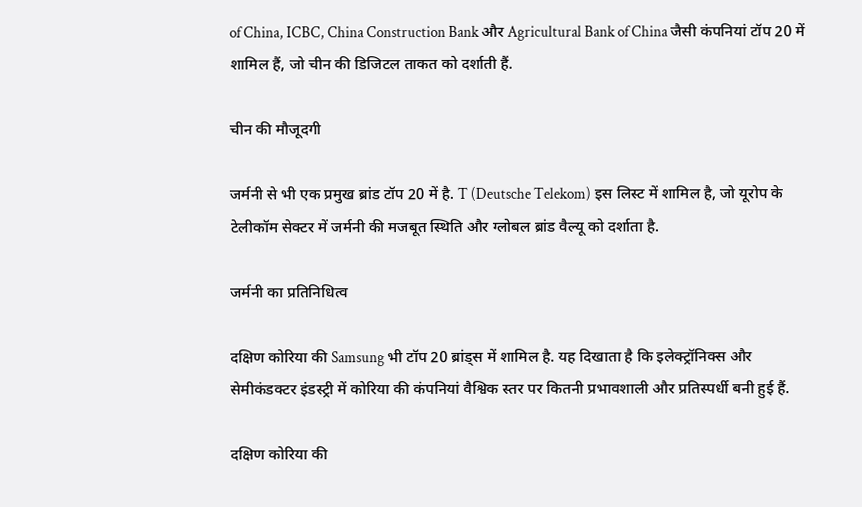of China, ICBC, China Construction Bank और Agricultural Bank of China जैसी कंपनियां टॉप 20 में शामिल हैं, जो चीन की डिजिटल ताकत को दर्शाती हैं.

चीन की मौजूदगी

जर्मनी से भी एक प्रमुख ब्रांड टॉप 20 में है. T (Deutsche Telekom) इस लिस्ट में शामिल है, जो यूरोप के टेलीकॉम सेक्टर में जर्मनी की मजबूत स्थिति और ग्लोबल ब्रांड वैल्यू को दर्शाता है.

जर्मनी का प्रतिनिधित्व

दक्षिण कोरिया की Samsung भी टॉप 20 ब्रांड्स में शामिल है. यह दिखाता है कि इलेक्ट्रॉनिक्स और सेमीकंडक्टर इंडस्ट्री में कोरिया की कंपनियां वैश्विक स्तर पर कितनी प्रभावशाली और प्रतिस्पर्धी बनी हुई हैं.

दक्षिण कोरिया की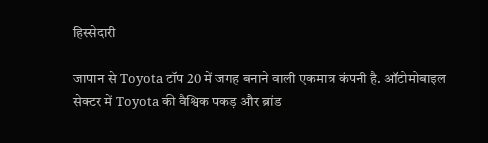हिस्सेदारी

जापान से Toyota टॉप 20 में जगह बनाने वाली एकमात्र कंपनी है. ऑटोमोबाइल सेक्टर में Toyota की वैश्विक पकड़ और ब्रांड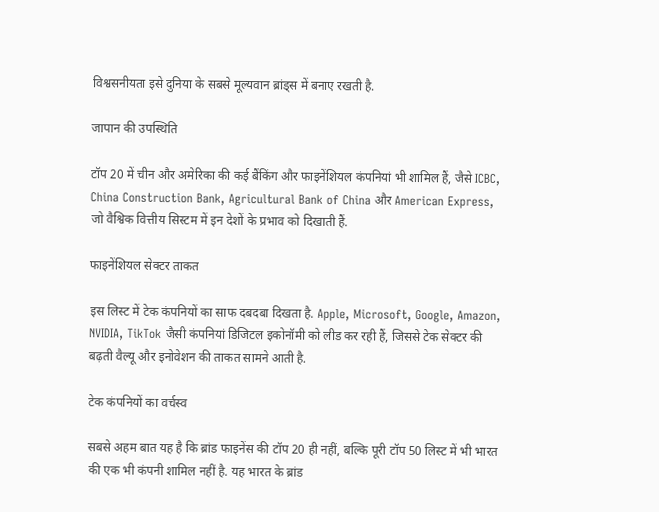विश्वसनीयता इसे दुनिया के सबसे मूल्यवान ब्रांड्स में बनाए रखती है.

जापान की उपस्थिति

टॉप 20 में चीन और अमेरिका की कई बैंकिंग और फाइनेंशियल कंपनियां भी शामिल हैं, जैसे ICBC, China Construction Bank, Agricultural Bank of China और American Express, जो वैश्विक वित्तीय सिस्टम में इन देशों के प्रभाव को दिखाती हैं.

फाइनेंशियल सेक्टर ताकत

इस लिस्ट में टेक कंपनियों का साफ दबदबा दिखता है. Apple, Microsoft, Google, Amazon, NVIDIA, TikTok जैसी कंपनियां डिजिटल इकोनॉमी को लीड कर रही हैं, जिससे टेक सेक्टर की बढ़ती वैल्यू और इनोवेशन की ताकत सामने आती है.

टेक कंपनियों का वर्चस्व

सबसे अहम बात यह है कि ब्रांड फाइनेंस की टॉप 20 ही नहीं, बल्कि पूरी टॉप 50 लिस्ट में भी भारत की एक भी कंपनी शामिल नहीं है. यह भारत के ब्रांड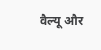वैल्यू और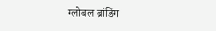ग्लोबल ब्रांडिंग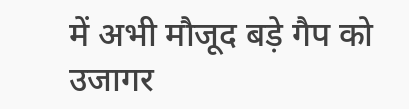में अभी मौजूद बड़े गैप को उजागर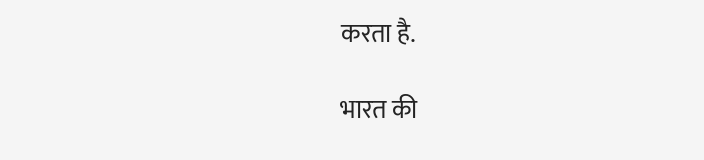करता है.

भारत की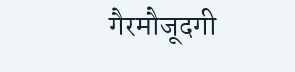गैरमौजूदगी